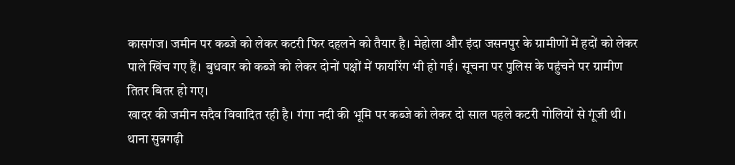कासगंज। जमीन पर कब्जे को लेकर कटरी फिर दहलने को तैयार है। मेहोला और इंदा जसनपुर के ग्रामीणों में हदों को लेकर पाले खिंच गए हैं। बुधवार को कब्जे को लेकर दोनों पक्षों में फायरिंग भी हो गई। सूचना पर पुलिस के पहुंचने पर ग्रामीण तितर बितर हो गए।
खादर की जमीन सदैव विवादित रही है। गंगा नदी की भूमि पर कब्जे को लेकर दो साल पहले कटरी गोलियों से गूंजी थी। थाना सुन्नगढ़ी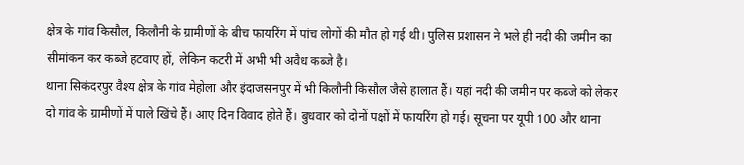क्षेत्र के गांव किसौल, किलौनी के ग्रामीणों के बीच फायरिंग में पांच लोगों की मौत हो गई थी। पुलिस प्रशासन ने भले ही नदी की जमीन का सीमांकन कर कब्जे हटवाए हों, लेकिन कटरी में अभी भी अवैध कब्जे है।
थाना सिकंदरपुर वैश्य क्षेत्र के गांव मेहोला और इंदाजसनपुर में भी किलौनी किसौल जैसे हालात हैं। यहां नदी की जमीन पर कब्जे को लेकर दो गांव के ग्रामीणों में पाले खिंचे हैं। आए दिन विवाद होते हैं। बुधवार को दोनों पक्षों में फायरिंग हो गई। सूचना पर यूपी 100 और थाना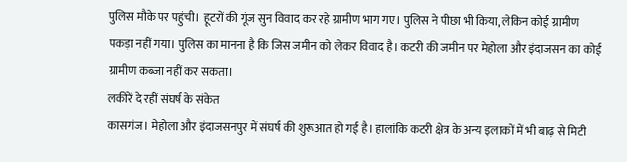पुलिस मौके पर पहुंची। हूटरों की गूंज सुन विवाद कर रहे ग्रामीण भाग गए। पुलिस ने पीछा भी किया, लेकिन कोई ग्रामीण पकड़ा नहीं गया। पुलिस का मानना है कि जिस जमीन को लेकर विवाद है। कटरी की जमीन पर मेहोला और इंदाजसन का कोई ग्रामीण कब्जा नहीं कर सकता।
लकीरें दे रहीं संघर्ष के संकेत
कासगंज। मेहोला और इंदाजसनपुर में संघर्ष की शुरूआत हो गई है। हालांकि कटरी क्षेत्र के अन्य इलाकों में भी बाढ़ से मिटी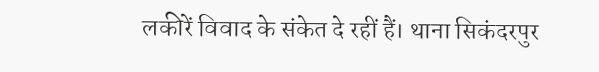लकीरें विवाद के संकेत दे रहीं हैं। थाना सिकंदरपुर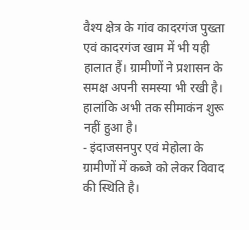वैश्य क्षेत्र के गांव कादरगंज पुख्ता एवं कादरगंज खाम में भी यही हालात हैं। ग्रामीणों ने प्रशासन के समक्ष अपनी समस्या भी रखी है। हालांकि अभी तक सीमाकंन शुरू नहीं हुआ है।
- इंदाजसनपुर एवं मेहोला के ग्रामीणों में कब्जे को लेकर विवाद की स्थिति है।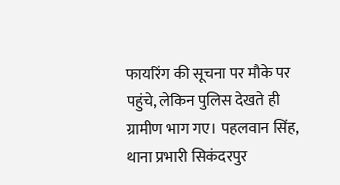फायरिंग की सूचना पर मौके पर पहुंचे, लेकिन पुलिस देखते ही ग्रामीण भाग गए। पहलवान सिंह, थाना प्रभारी सिकंदरपुर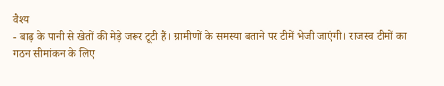वैश्य
- बाढ़ के पानी से खेतों की मेड़े जरूर टूटी हैं। ग्रामीणों के समस्या बताने पर टीमें भेजी जाएंगी। राजस्व टीमों का गठन सीमांकन के लिए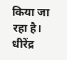किया जा रहा है।
धीरेंद्र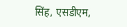सिंह, एसडीएम,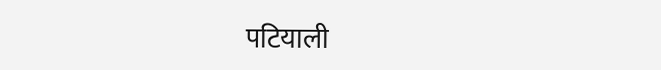पटियाली